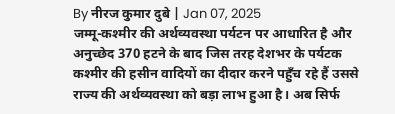By नीरज कुमार दुबे | Jan 07, 2025
जम्मू-कश्मीर की अर्थव्यवस्था पर्यटन पर आधारित है और अनुच्छेद 370 हटने के बाद जिस तरह देशभर के पर्यटक कश्मीर की हसीन वादियों का दीदार करने पहुँच रहे हैं उससे राज्य की अर्थव्यवस्था को बड़ा लाभ हुआ है। अब सिर्फ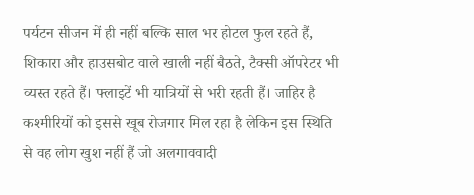पर्यटन सीजन में ही नहीं बल्कि साल भर होटल फुल रहते हैं, शिकारा और हाउसबोट वाले खाली नहीं बैठते, टैक्सी ऑपरेटर भी व्यस्त रहते हैं। फ्लाइटें भी यात्रियों से भरी रहती हैं। जाहिर है कश्मीरियों को इससे खूब रोजगार मिल रहा है लेकिन इस स्थिति से वह लोग खुश नहीं हैं जो अलगाववादी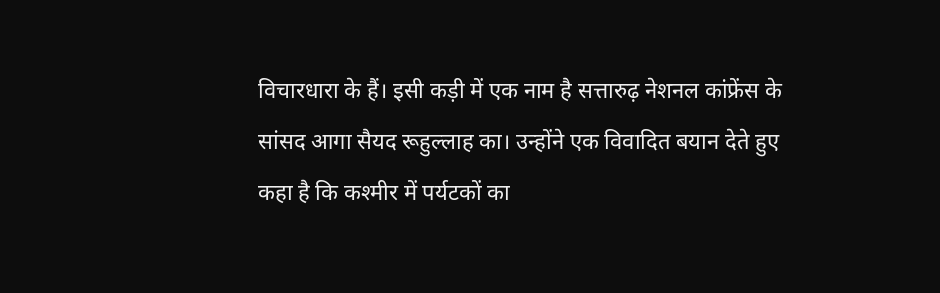विचारधारा के हैं। इसी कड़ी में एक नाम है सत्तारुढ़ नेशनल कांफ्रेंस के सांसद आगा सैयद रूहुल्लाह का। उन्होंने एक विवादित बयान देते हुए कहा है कि कश्मीर में पर्यटकों का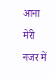आना मेरी नजर में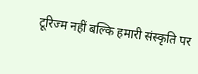टूरिज्म नहीं बल्कि हमारी संस्कृति पर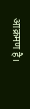आक्रमण है।